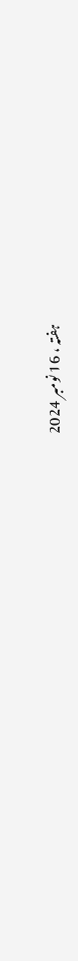ہفتہ ، 16 نومبر 2024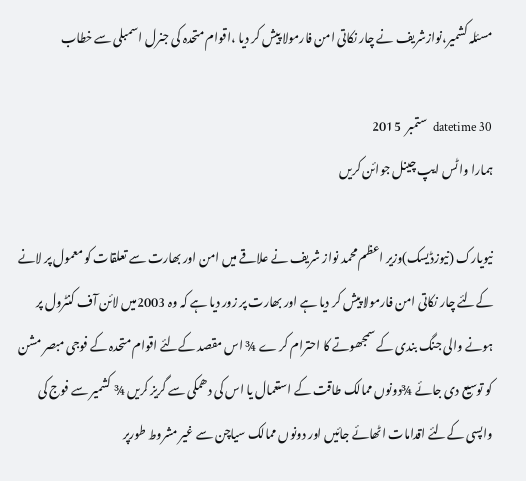مسئلہ کشمیر،نوازشریف نے چار نکاتی امن فارمولا پیش کر دیا ،اقوام متحدہ کی جنرل اسمبلی سے خطاب

datetime 30  ستمبر  2015
ہمارا واٹس ایپ چینل جوائن کریں

نیویارک (نیوزڈیسک)وزیر اعظم محمد نواز شریف نے علاقے میں امن اور بھارت سے تعلقات کو معمول پر لانے کےلئے چار نکاتی امن فارمولا پیش کر دیا ہے اور بھارت پر زور دیا ہے کہ وہ 2003میں لائن آف کنٹرول پر ہونے والی جنگ بندی کے سمجھوتے کا احترام کر ے ¾ اس مقصد کےلئے اقوام متحدہ کے فوجی مبصر مشن کو توسیع دی جائے ¾دونوں ممالک طاقت کے استعمال یا اس کی دھمکی سے گریز کریں ¾ کشمیر سے فوج کی واپسی کےلئے اقدامات اٹھائے جائیں اور دونوں ممالک سیاچن سے غیر مشروط طورپر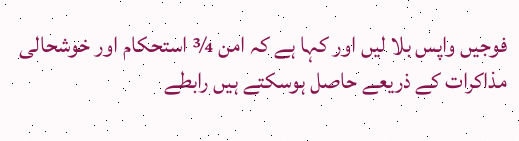فوجیں واپس بلا لیں اور کہا ہے کہ امن ¾ استحکام اور خوشحالی مذاکرات کے ذریعے حاصل ہوسکتے ہیں رابطے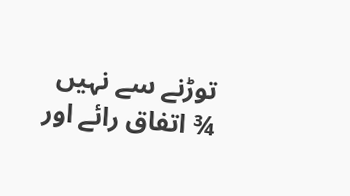توڑنے سے نہیں ¾ اتفاق رائے اور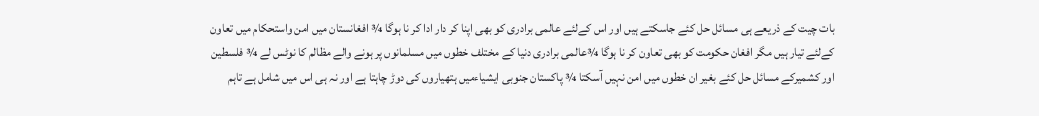بات چیت کے ذریعے ہی مسائل حل کئے جاسکتے ہیں اور اس کےلئے عالمی برادری کو بھی اپنا کر دار ادا کر نا ہوگا ¾ افغانستان میں امن واستحکام میں تعاون کےلئے تیار ہیں مگر افغان حکومت کو بھی تعاون کر نا ہوگا ¾عالمی برادری دنیا کے مختلف خطوں میں مسلمانوں پر ہونے والے مظالم کا نوٹس لے ¾ فلسطین اور کشمیرکے مسائل حل کئے بغیر ان خطوں میں امن نہیں آسکتا ¾ پاکستان جنوبی ایشیاءمیں ہتھیاروں کی دوڑ چاہتا ہے اور نہ ہی اس میں شامل ہے تاہم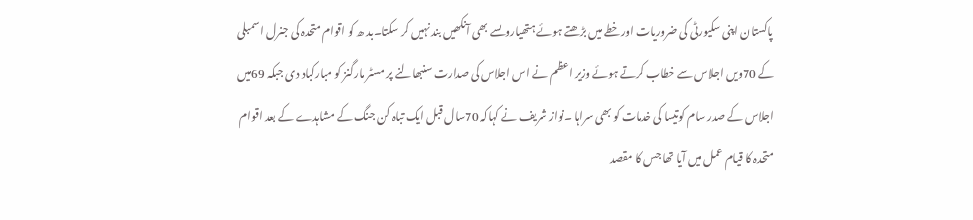پاکستان اپنی سکیورٹی کی ضروریات اورخطے میں بڑھتے ہوئے ہتھیاروںسے بھی آنکھیں بند نہیں کر سکتا۔بد ھ کو اقوام متحدہ کی جنرل اسمبلی کے 70ویں اجلاس سے خطاب کرتے ہوئے وزیر اعظم نے اس اجلاس کی صدارت سنبھالنے پر مسٹر مارگنز کو مبارکباد دی جبکہ 69میں اجلاس کے صدر سام کوتیسا کی خدمات کو بھی سراہا ۔نواز شریف نے کہاکہ 70سال قبل ایک تباہ کن جنگ کے مشاہدے کے بعد اقوام متحدہ کا قیام عمل میں آیا تھا جس کا مقصد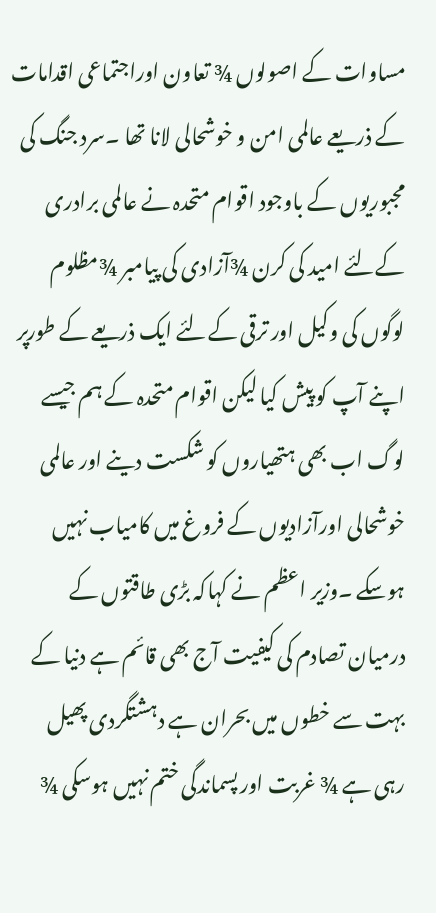مساوات کے اصولوں ¾ تعاون اوراجتماعی اقدامات کے ذریعے عالمی امن و خوشحالی لانا تھا ۔سرد جنگ کی مجبوریوں کے باوجود اقوام متحدہ نے عالمی برادری کےلئے امید کی کرن ¾آزادی کی پیامبر ¾مظلوم لوگوں کی وکیل اور ترقی کےلئے ایک ذریعے کے طورپر اپنے آپ کو پیش کیا لیکن اقوام متحدہ کے ہم جیسے لوگ اب بھی ہتھیاروں کو شکست دینے اور عالمی خوشحالی اورآزادیوں کے فروغ میں کامیاب نہیں ہوسکے ۔وزیر اعظم نے کہاکہ بڑی طاقتوں کے درمیان تصادم کی کیفیت آج بھی قائم ہے دنیا کے بہت سے خطوں میں بحران ہے دہشتگردی پھیل رہی ہے ¾ غربت اور پسماندگی ختم نہیں ہوسکی ¾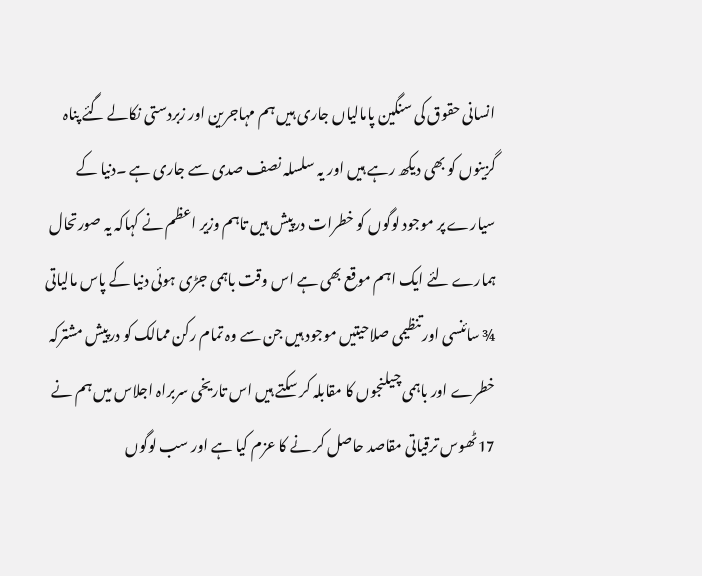انسانی حقوق کی سنگین پامالیاں جاری ہیں ہم مہاجرین اور زبردستی نکالے گئے پناہ گزینوں کو بھی دیکھ رہے ہیں اور یہ سلسلہ نصف صدی سے جاری ہے ۔دنیا کے سیارے پر موجود لوگوں کو خطرات درپیش ہیں تاہم وزیر اعظم نے کہاکہ یہ صورتحال ہمارے لئے ایک اہم موقع بھی ہے اس وقت باہمی جڑی ہوئی دنیا کے پاس مالیاتی ¾ سائنسی اور تنظیمی صلاحیتیں موجود ہیں جن سے وہ تمام رکن ممالک کو درپیش مشترکہ خطرے اور باہمی چیلنجوں کا مقابلہ کر سکتے ہیں اس تاریخی سربراہ اجلاس میں ہم نے 17ٹھوس ترقیاتی مقاصد حاصل کر نے کا عزم کیا ہے اور سب لوگوں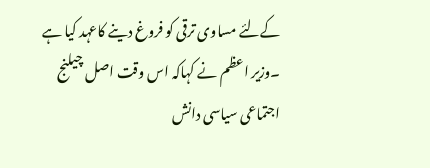کےلئے مساوی ترقی کو فروغ دینے کاعہد کیا ہے ۔وزیر اعظم نے کہاکہ اس وقت اصل چیلنج اجتماعی سیاسی دانش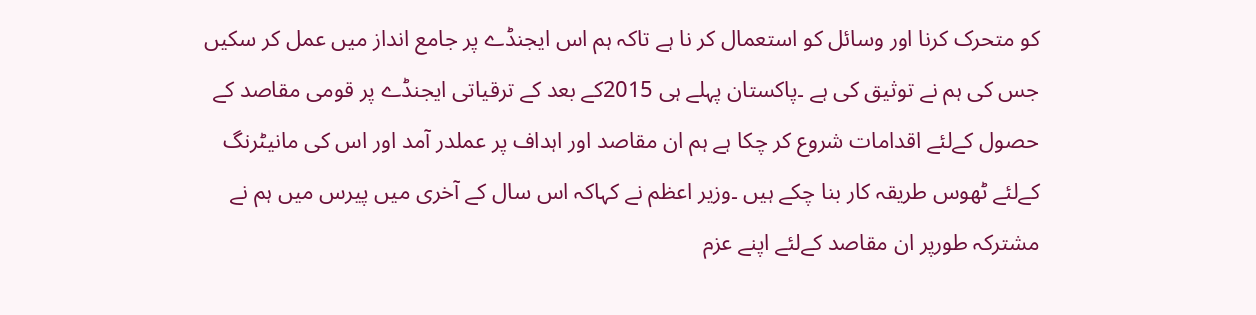کو متحرک کرنا اور وسائل کو استعمال کر نا ہے تاکہ ہم اس ایجنڈے پر جامع انداز میں عمل کر سکیں جس کی ہم نے توثیق کی ہے ۔پاکستان پہلے ہی 2015کے بعد کے ترقیاتی ایجنڈے پر قومی مقاصد کے حصول کےلئے اقدامات شروع کر چکا ہے ہم ان مقاصد اور اہداف پر عملدر آمد اور اس کی مانیٹرنگ کےلئے ٹھوس طریقہ کار بنا چکے ہیں ۔وزیر اعظم نے کہاکہ اس سال کے آخری میں پیرس میں ہم نے مشترکہ طورپر ان مقاصد کےلئے اپنے عزم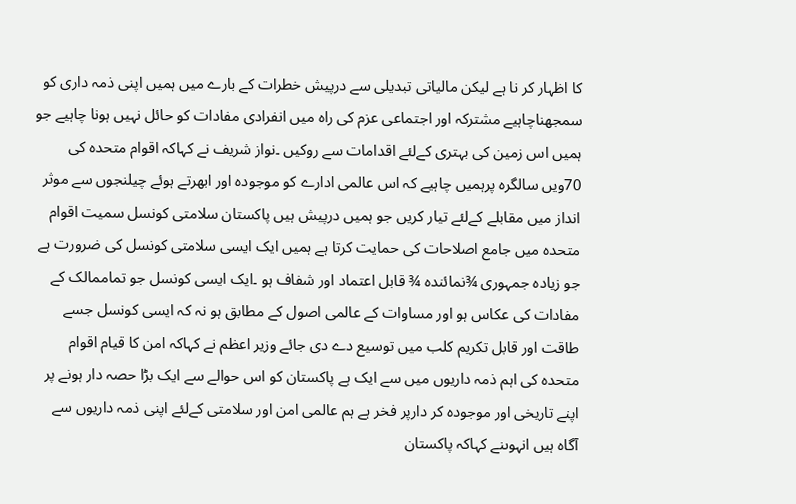کا اظہار کر نا ہے لیکن مالیاتی تبدیلی سے درپیش خطرات کے بارے میں ہمیں اپنی ذمہ داری کو سمجھناچاہیے مشترکہ اور اجتماعی عزم کی راہ میں انفرادی مفادات کو حائل نہیں ہونا چاہیے جو ہمیں اس زمین کی بہتری کےلئے اقدامات سے روکیں ۔نواز شریف نے کہاکہ اقوام متحدہ کی 70ویں سالگرہ پرہمیں چاہیے کہ اس عالمی ادارے کو موجودہ اور ابھرتے ہوئے چیلنجوں سے موثر انداز میں مقابلے کےلئے تیار کریں جو ہمیں درپیش ہیں پاکستان سلامتی کونسل سمیت اقوام متحدہ میں جامع اصلاحات کی حمایت کرتا ہے ہمیں ایک ایسی سلامتی کونسل کی ضرورت ہے جو زیادہ جمہوری ¾نمائندہ ¾ قابل اعتماد اور شفاف ہو ۔ایک ایسی کونسل جو تماممالک کے مفادات کی عکاس ہو اور مساوات کے عالمی اصول کے مطابق ہو نہ کہ ایسی کونسل جسے طاقت اور قابل تکریم کلب میں توسیع دے دی جائے وزیر اعظم نے کہاکہ امن کا قیام اقوام متحدہ کی اہم ذمہ داریوں میں سے ایک ہے پاکستان کو اس حوالے سے ایک بڑا حصہ دار ہونے پر اپنے تاریخی اور موجودہ کر دارپر فخر ہے ہم عالمی امن اور سلامتی کےلئے اپنی ذمہ داریوں سے آگاہ ہیں انہوںنے کہاکہ پاکستان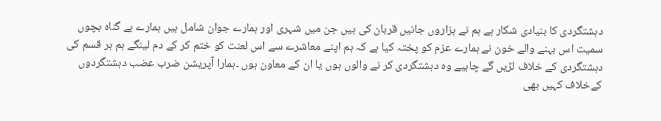دہشتگردی کا بنیادی شکار ہے ہم نے ہزاروں جانیں قربان کی ہیں جن میں شہری اور ہمارے جوان شامل ہیں ہمارے بے گناہ بچوں سمیت اس بہنے والے خون نے ہمارے عزم کو پختہ کیا ہے کہ ہم اپنے معاشرے سے اس لعنت کو ختم کر کے دم لینگے ہم ہر قسم کی دہشتگردی کے خلاف لڑیں گے چاہیے وہ دہشتگردی کر نے والوں ہوں یا ان کے معاون ہوں ۔ہمارا آپریشن ضرب عضب دہشتگردوں کےخلاف کہیں بھی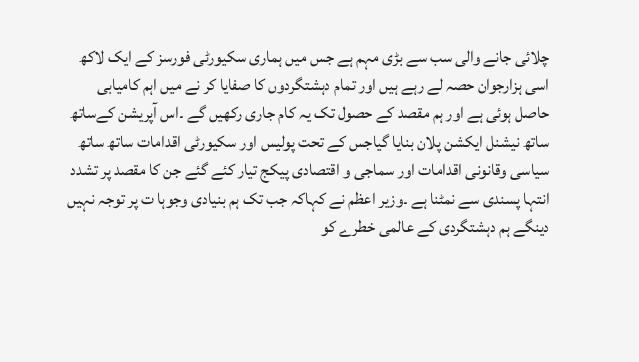چلائی جانے والی سب سے بڑی مہم ہے جس میں ہماری سکیورٹی فورسز کے ایک لاکھ اسی ہزارجوان حصہ لے رہے ہیں اور تمام دہشتگردوں کا صفایا کر نے میں اہم کامیابی حاصل ہوئی ہے اور ہم مقصد کے حصول تک یہ کام جاری رکھیں گے ۔اس آپریشن کےساتھ ساتھ نیشنل ایکشن پلان بنایا گیاجس کے تحت پولیس اور سکیورٹی اقدامات ساتھ ساتھ سیاسی وقانونی اقدامات اور سماجی و اقتصادی پیکج تیار کئے گئے جن کا مقصد پر تشدد انتہا پسندی سے نمٹنا ہے ۔وزیر اعظم نے کہاکہ جب تک ہم بنیادی وجوہا ت پر توجہ نہیں دینگے ہم دہشتگردی کے عالمی خطرے کو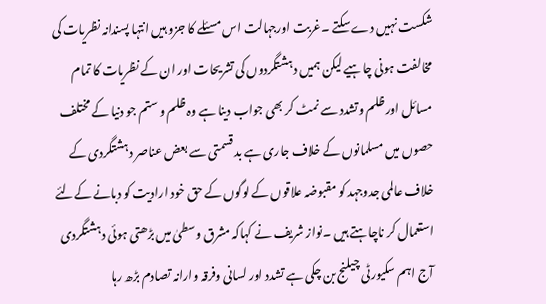شکست نہیں دے سکتے ۔غربت اورجہالت اس مسئلے کا جزو ہیں انتہا پسندانہ نظریات کی مخالفت ہونی چاہیے لیکن ہمیں دہشتگردوں کی تشریحات اور ان کے نظریات کا تمام مسائل اور ظلم وتشدد سے نمٹ کر بھی جواب دینا ہے وہ ظلم و ستم جو دنیا کے مختلف حصوں میں مسلمانوں کے خلاف جاری ہے بد قسمتی سے بعض عناصر دہشتگردی کے خلاف عالمی جدوجہد کو مقبوضہ علاقوں کے لوگوں کے حق خود ارادیت کو دبانے کےلئے استعمال کر ناچاہتے ہیں ۔نواز شریف نے کہاکہ مشرق وسطیٰ میں بڑھتی ہوئی دہشتگردی آج اہم سکیورٹی چیلنج بن چکی ہے تشدد اور لسانی وفرقہ وارانہ تصادم بڑھ رہا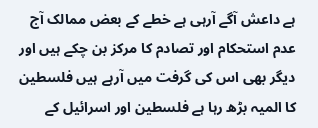ہے داعش آگے آرہی ہے خطے کے بعض ممالک آج عدم استحکام اور تصادم کا مرکز بن چکے ہیں اور دیگر بھی اس کی گرفت میں آرہے ہیں فلسطین کا المیہ بڑھ رہا ہے فلسطین اور اسرائیل کے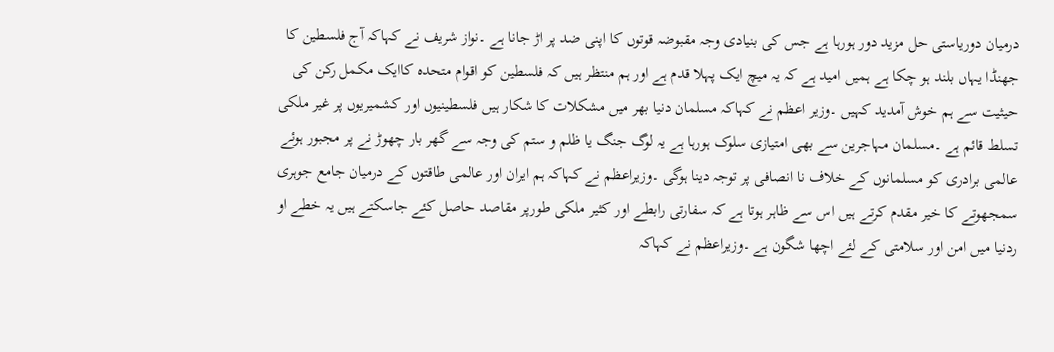درمیان دوریاستی حل مزید دور ہورہا ہے جس کی بنیادی وجہ مقبوضہ قوتوں کا اپنی ضد پر اڑ جانا ہے ۔نواز شریف نے کہاکہ آج فلسطین کا جھنڈا یہاں بلند ہو چکا ہے ہمیں امید ہے کہ یہ میچ ایک پہلا قدم ہے اور ہم منتظر ہیں کہ فلسطین کو اقوام متحدہ کاایک مکمل رکن کی حیثیت سے ہم خوش آمدید کہیں ۔وزیر اعظم نے کہاکہ مسلمان دنیا بھر میں مشکلات کا شکار ہیں فلسطینیوں اور کشمیریوں پر غیر ملکی تسلط قائم ہے ۔مسلمان مہاجرین سے بھی امتیازی سلوک ہورہا ہے یہ لوگ جنگ یا ظلم و ستم کی وجہ سے گھر بار چھوڑ نے پر مجبور ہوئے عالمی برادری کو مسلمانوں کے خلاف نا انصافی پر توجہ دینا ہوگی ۔وزیراعظم نے کہاکہ ہم ایران اور عالمی طاقتوں کے درمیان جامع جوہری سمجھوتے کا خیر مقدم کرتے ہیں اس سے ظاہر ہوتا ہے کہ سفارتی رابطے اور کثیر ملکی طورپر مقاصد حاصل کئے جاسکتے ہیں یہ خطے او ردنیا میں امن اور سلامتی کے لئے اچھا شگون ہے ۔وزیراعظم نے کہاکہ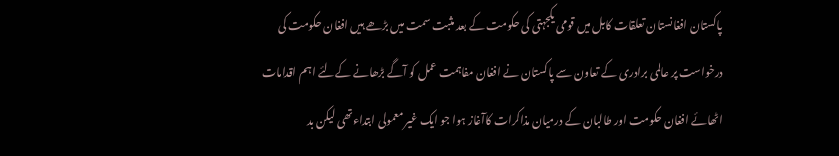پاکستان افغانستان تعلقات کابل میں قومی یکجہتی کی حکومت کے بعد مثبت سمت میں بڑھے ہیں افغان حکومت کی درخواست پر عالمی برادری کے تعاون سے پاکستان نے افغان مفاہمت عمل کو آگے بڑھانے کےلئے اہم اقدامات اٹھائے افغان حکومت اور طالبان کے درمیان مذاکرات کاآغاز ہوا جو ایک غیر معمولی ابتداءتھی لیکن بد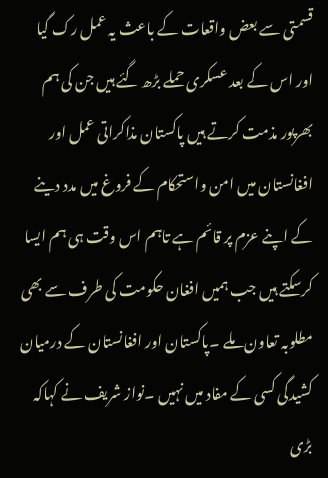قسمتی سے بعض واقعات کے باعث یہ عمل رک گیا اور اس کے بعد عسکری حملے بڑھ گئے ہیں جن کی ہم بھرپور مذمت کرتے ہیں پاکستان مذاکراتی عمل اور افغانستان میں امن واستحکام کے فروغ میں مدد دینے کے اپنے عزم پر قائم ہے تاہم اس وقت ہی ہم ایسا کرسکتے ہیں جب ہمیں افغان حکومت کی طرف سے بھی مطلوبہ تعاون ملے ۔پاکستان اور افغانستان کے درمیان کشیدگی کسی کے مفاد میں نہیں ۔نواز شریف نے کہاکہ بڑی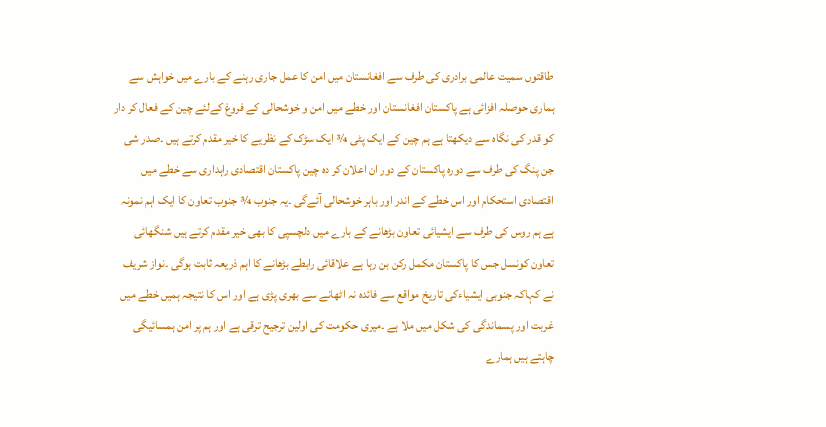طاقتوں سمیت عالمی برادری کی طرف سے افغانستان میں امن کا عمل جاری رہنے کے بارے میں خواہش سے ہماری حوصلہ افزائی ہے پاکستان افغانستان اور خطے میں امن و خوشحالی کے فروغ کےلئے چین کے فعال کر دار کو قدر کی نگاہ سے دیکھتا ہے ہم چین کے ایک پٹی ¾ ایک سڑک کے نظریے کا خیر مقدم کرتے ہیں ۔صدر شی جن پنگ کی طرف سے دورہ پاکستان کے دور ان اعلان کر دہ چین پاکستان اقتصادی راہداری سے خطے میں اقتصادی استحکام اور اس خطے کے اندر اور باہر خوشحالی آئےگی ۔یہ جنوب ¾ جنوب تعاون کا ایک اہم نمونہ ہے ہم روس کی طرف سے ایشیائی تعاون بڑھانے کے بارے میں دلچسپی کا بھی خیر مقدم کرتے ہیں شنگھائی تعاون کونسل جس کا پاکستان مکمل رکن بن رہا ہے علاقائی رابطے بڑھانے کا اہم ذریعہ ثابت ہوگی ۔نواز شریف نے کہاکہ جنوبی ایشیاءکی تاریخ مواقع سے فائدہ نہ اٹھانے سے بھری پڑی ہے اور اس کا نتیجہ ہمیں خطے میں غربت اور پسماندگی کی شکل میں ملا ہے ۔میری حکومت کی اولین ترجیح ترقی ہے اور ہم پر امن ہمسائیگی چاہتے ہیں ہمارے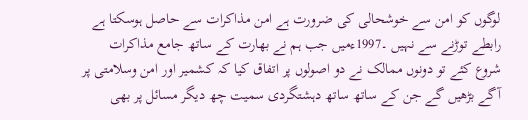لوگوں کو امن سے خوشحالی کی ضرورت ہے امن مذاکرات سے حاصل ہوسکتا ہے رابطے توڑنے سے نہیں ۔1997ءمیں جب ہم نے بھارت کے ساتھ جامع مذاکرات شروع کئے تو دونوں ممالک نے دو اصولوں پر اتفاق کیا کہ کشمیر اور امن وسلامتی پر آگے بڑھیں گے جن کے ساتھ ساتھ دہشتگردی سمیت چھ دیگر مسائل پر بھی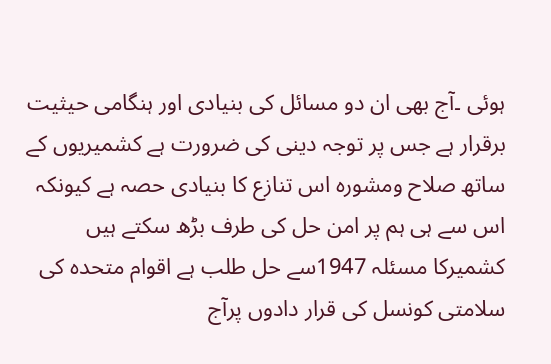ہوئی ۔آج بھی ان دو مسائل کی بنیادی اور ہنگامی حیثیت برقرار ہے جس پر توجہ دینی کی ضرورت ہے کشمیریوں کے ساتھ صلاح ومشورہ اس تنازع کا بنیادی حصہ ہے کیونکہ اس سے ہی ہم پر امن حل کی طرف بڑھ سکتے ہیں کشمیرکا مسئلہ 1947سے حل طلب ہے اقوام متحدہ کی سلامتی کونسل کی قرار دادوں پرآج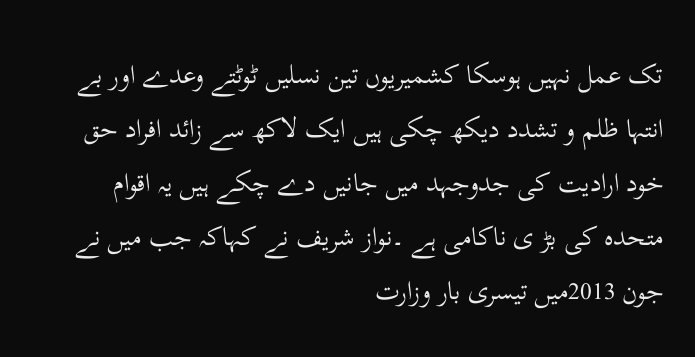تک عمل نہیں ہوسکا کشمیریوں تین نسلیں ٹوٹتے وعدے اور بے انتہا ظلم و تشدد دیکھ چکی ہیں ایک لاکھ سے زائد افراد حق خود ارادیت کی جدوجہد میں جانیں دے چکے ہیں یہ اقوام متحدہ کی بڑ ی ناکامی ہے ۔نواز شریف نے کہاکہ جب میں نے جون 2013میں تیسری بار وزارت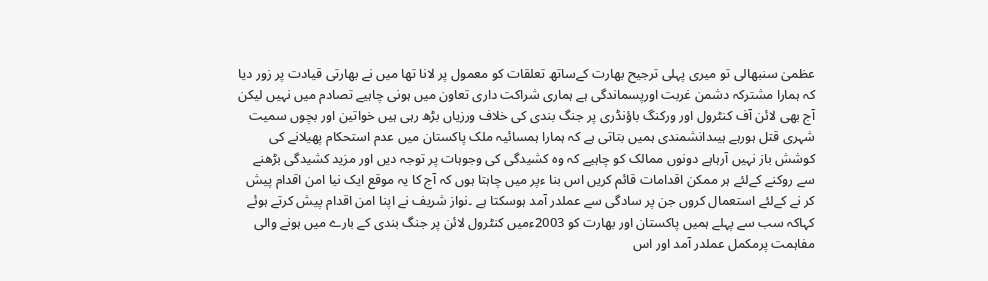عظمیٰ سنبھالی تو میری پہلی ترجیح بھارت کےساتھ تعلقات کو معمول پر لانا تھا میں نے بھارتی قیادت پر زور دیا کہ ہمارا مشترکہ دشمن غربت اورپسماندگی ہے ہماری شراکت داری تعاون میں ہونی چاہیے تصادم میں نہیں لیکن آج بھی لائن آف کنٹرول اور ورکنگ باؤنڈری پر جنگ بندی کی خلاف ورزیاں بڑھ رہی ہیں خواتین اور بچوں سمیت شہری قتل ہورہے ہیںدانشمندی ہمیں بتاتی ہے کہ ہمارا ہمسائیہ ملک پاکستان میں عدم استحکام پھیلانے کی کوشش باز نہیں آرہاہے دونوں ممالک کو چاہیے کہ وہ کشیدگی کی وجوہات پر توجہ دیں اور مزید کشیدگی بڑھنے سے روکنے کےلئے ہر ممکن اقدامات قائم کریں اس بنا ءپر میں چاہتا ہوں کہ آج کا یہ موقع ایک نیا امن اقدام پیش کر نے کےلئے استعمال کروں جن پر سادگی سے عملدر آمد ہوسکتا ہے ۔نواز شریف نے اپنا امن اقدام پیش کرتے ہوئے کہاکہ سب سے پہلے ہمیں پاکستان اور بھارت کو 2003ءمیں کنٹرول لائن پر جنگ بندی کے بارے میں ہونے والی مفاہمت پرمکمل عملدر آمد اور اس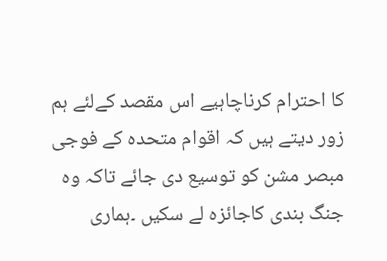کا احترام کرناچاہیے اس مقصد کےلئے ہم زور دیتے ہیں کہ اقوام متحدہ کے فوجی مبصر مشن کو توسیع دی جائے تاکہ وہ جنگ بندی کاجائزہ لے سکیں ۔ہماری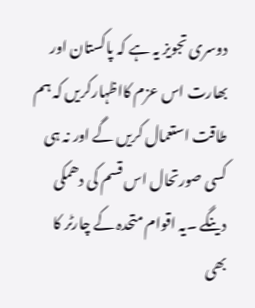دوسری تجویز یہ ہے کہ پاکستان اور بھارت اس عزم کااظہارکریں کہ ہم طاقت استعمال کریں گے اور نہ ہی کسی صورتحال اس قسم کی دھمکی دینگے ۔یہ اقوام متحدہ کے چارٹر کا بھی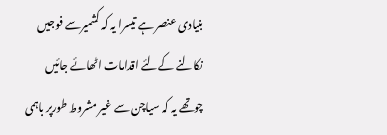بنیادی عنصر ہے تیسرا یہ کہ کشمیرسے فوجیں نکالنے کےلئے اقدامات اٹھائے جائیں چوتھے یہ کہ سیاچن سے غیر مشروط طورپر باہمی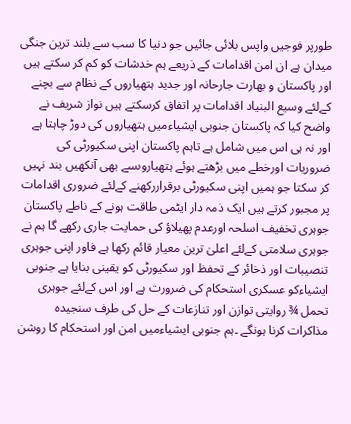طورپر فوجیں واپس بلائی جائیں جو دنیا کا سب سے بلند ترین جنگی میدان ہے ان امن اقدامات کے ذریعے ہم خدشات کو کم کر سکتے ہیں اور پاکستان و بھارت جارحانہ اور جدید ہتھیاروں کے نظام سے بچنے کےلئے وسیع البنیاد اقدامات پر اتفاق کرسکتے ہیں نواز شریف نے واضح کیا کہ پاکستان جنوبی ایشیاءمیں ہتھیاروں کی دوڑ چاہتا ہے اور نہ ہی اس میں شامل ہے تاہم پاکستان اپنی سکیورٹی کی ضروریات اورخطے میں بڑھتے ہوئے ہتھیاروںسے بھی آنکھیں بند نہیں کر سکتا جو ہمیں اپنی سکیورٹی برقراررکھنے کےلئے ضروری اقدامات پر مجبور کرتے ہیں ایک ذمہ دار ایٹمی طاقت ہونے کے ناطے پاکستان جوہری تخفیف اسلحہ اورعدم پھیلاؤ کی حمایت جاری رکھے گا ہم نے جوہری سلامتی کےلئے اعلیٰ ترین معیار قائم رکھا ہے فاور اپنی جوہری تنصیبات اور ذخائر کے تحفظ اور سکیورٹی کو یقینی بنایا ہے جنوبی ایشیاءکو عسکری استحکام کی ضرورت ہے اور اس کےلئے جوہری تحمل ¾ روایتی توازن اور تنازعات کے حل کی طرف سنجیدہ مذاکرات کرنا ہونگے ۔ہم جنوبی ایشیاءمیں امن اور استحکام کا روشن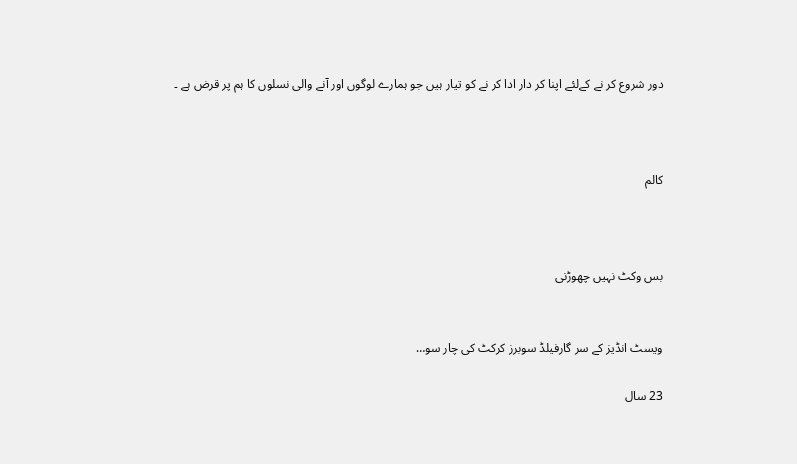دور شروع کر نے کےلئے اپنا کر دار ادا کر نے کو تیار ہیں جو ہمارے لوگوں اور آنے والی نسلوں کا ہم پر قرض ہے ۔



کالم



بس وکٹ نہیں چھوڑنی


ویسٹ انڈیز کے سر گارفیلڈ سوبرز کرکٹ کی چار سو…

23 سال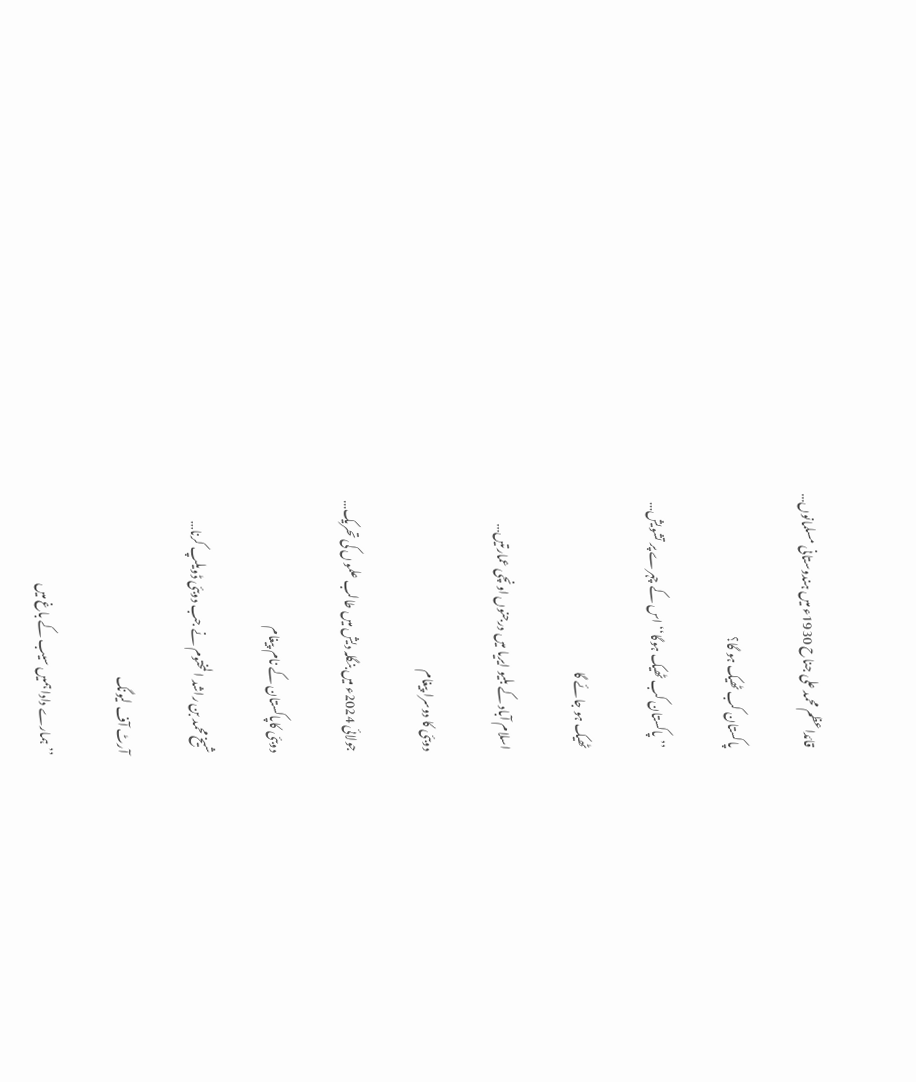قائداعظم محمد علی جناح 1930ء میں ہندوستانی مسلمانوں…

پاکستان کب ٹھیک ہو گا؟

’’پاکستان کب ٹھیک ہوگا‘‘ اس کے چہرے پر تشویش…

ٹھیک ہو جائے گا

اسلام آباد کے بلیو ایریا میں درجنوں اونچی عمارتیں…

دوبئی کا دوسرا پیغام

جولائی 2024ء میں بنگلہ دیش میں طالب علموں کی تحریک…

دوبئی کاپاکستان کے نام پیغام

شیخ محمد بن راشد المختوم نے جب دوبئی ڈویلپ کرنا…

آرٹ آف لیونگ

’’ہمارے دادا ہمیں سیب کے باغ میں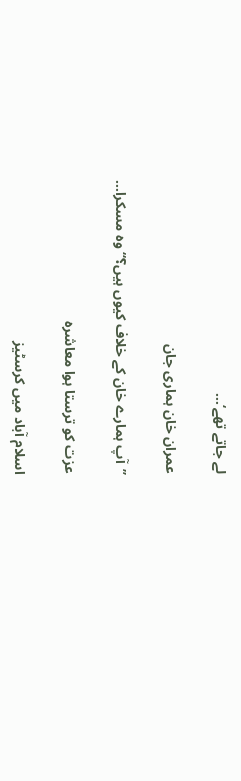لے جاتے تھے‘…

عمران خان ہماری جان

’’آپ ہمارے خان کے خلاف کیوں ہیں؟‘‘ وہ مسکرا…

عزت کو ترستا ہوا معاشرہ

اسلام آباد میں کرسٹیز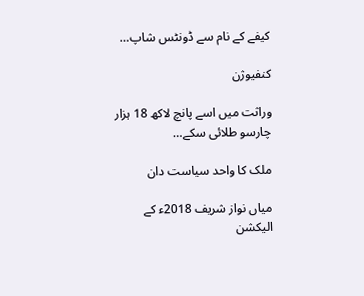کیفے کے نام سے ڈونٹس شاپ…

کنفیوژن

وراثت میں اسے پانچ لاکھ 18 ہزار چارسو طلائی سکے…

ملک کا واحد سیاست دان

میاں نواز شریف 2018ء کے الیکشن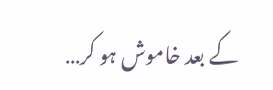کے بعد خاموش ہو کر…